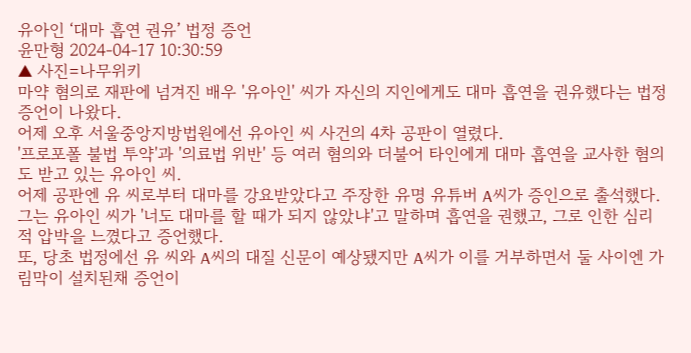유아인 ‘대마 흡연 권유’ 법정 증언
윤만형 2024-04-17 10:30:59
▲ 사진=나무위키
마약 혐의로 재판에 넘겨진 배우 '유아인' 씨가 자신의 지인에게도 대마 흡연을 권유했다는 법정 증언이 나왔다.
어제 오후 서울중앙지방법원에선 유아인 씨 사건의 4차 공판이 열렸다.
'프로포폴 불법 투약'과 '의료법 위반' 등 여러 혐의와 더불어 타인에게 대마 흡연을 교사한 혐의도 받고 있는 유아인 씨.
어제 공판엔 유 씨로부터 대마를 강요받았다고 주장한 유명 유튜버 A씨가 증인으로 출석했다.
그는 유아인 씨가 '너도 대마를 할 때가 되지 않았냐'고 말하며 흡연을 권했고, 그로 인한 심리적 압박을 느꼈다고 증언했다.
또, 당초 법정에선 유 씨와 A씨의 대질 신문이 예상됐지만 A씨가 이를 거부하면서 둘 사이엔 가림막이 설치된채 증언이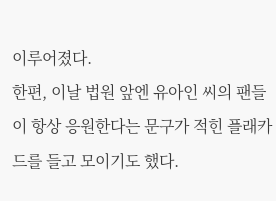이루어졌다.
한편, 이날 법원 앞엔 유아인 씨의 팬들이 항상 응원한다는 문구가 적힌 플래카드를 들고 모이기도 했다.